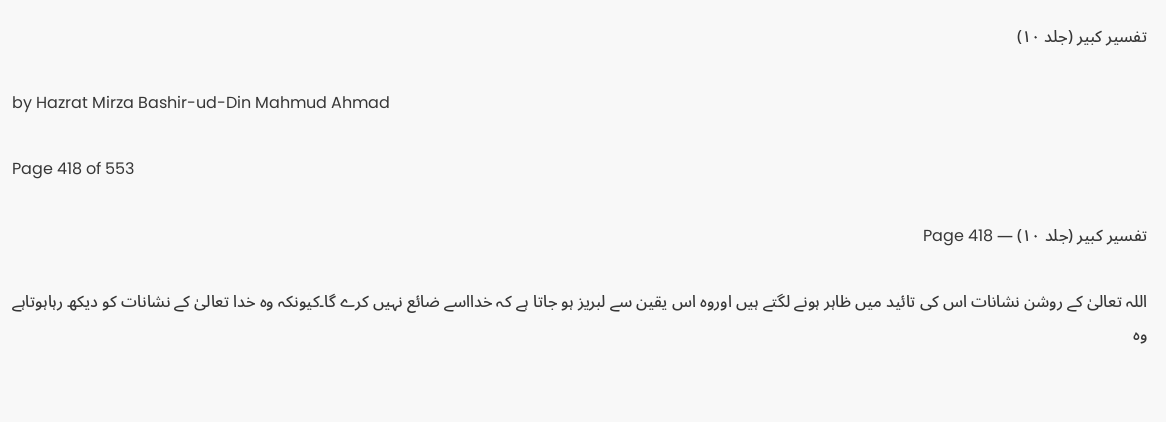تفسیر کبیر (جلد ۱۰)

by Hazrat Mirza Bashir-ud-Din Mahmud Ahmad

Page 418 of 553

تفسیر کبیر (جلد ۱۰) — Page 418

اللہ تعالیٰ کے روشن نشانات اس کی تائید میں ظاہر ہونے لگتے ہیں اوروہ اس یقین سے لبریز ہو جاتا ہے کہ خدااسے ضائع نہیں کرے گا۔کیونکہ وہ خدا تعالیٰ کے نشانات کو دیکھ رہاہوتاہے وہ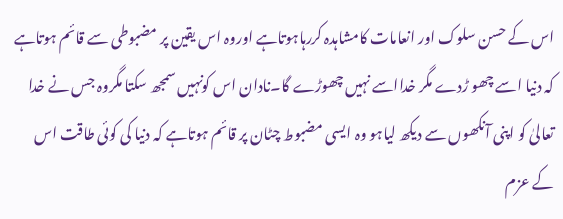اس کے حسن سلوک اور انعامات کامشاہدہ کررہاہوتاہے اوروہ اس یقین پر مضبوطی سے قائم ہوتاہے کہ دنیا اسے چھو ڑدے مگر خدااسے نہیں چھوڑے گا۔نادان اس کونہیں سمجھ سکتا مگروہ جس نے خدا تعالیٰ کو اپنی آنکھوں سے دیکھ لیاہو وہ ایسی مضبوط چٹان پر قائم ہوتاہے کہ دنیا کی کوئی طاقت اس کے عزم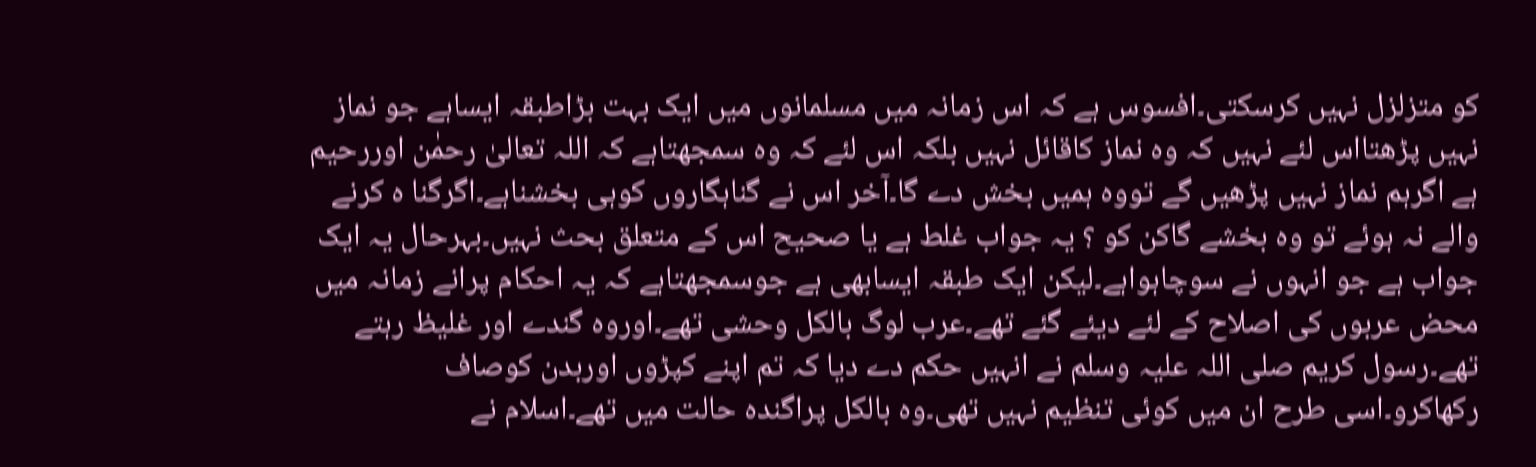کو متزلزل نہیں کرسکتی۔افسوس ہے کہ اس زمانہ میں مسلمانوں میں ایک بہت بڑاطبقہ ایساہے جو نماز نہیں پڑھتااس لئے نہیں کہ وہ نماز کاقائل نہیں بلکہ اس لئے کہ وہ سمجھتاہے کہ اللہ تعالیٰ رحمٰن اوررحیم ہے اگرہم نماز نہیں پڑھیں گے تووہ ہمیں بخش دے گا۔آخر اس نے گناہگاروں کوہی بخشناہے۔اگرگنا ہ کرنے والے نہ ہوئے تو وہ بخشے گاکن کو ؟ یہ جواب غلط ہے یا صحیح اس کے متعلق بحث نہیں۔بہرحال یہ ایک جواب ہے جو انہوں نے سوچاہواہے۔لیکن ایک طبقہ ایسابھی ہے جوسمجھتاہے کہ یہ احکام پرانے زمانہ میں محض عربوں کی اصلاح کے لئے دیئے گئے تھے۔عرب لوگ بالکل وحشی تھے۔اوروہ گندے اور غلیظ رہتے تھے۔رسول کریم صلی اللہ علیہ وسلم نے انہیں حکم دے دیا کہ تم اپنے کپڑوں اوربدن کوصاف رکھاکرو۔اسی طرح ان میں کوئی تنظیم نہیں تھی۔وہ بالکل پراگندہ حالت میں تھے۔اسلام نے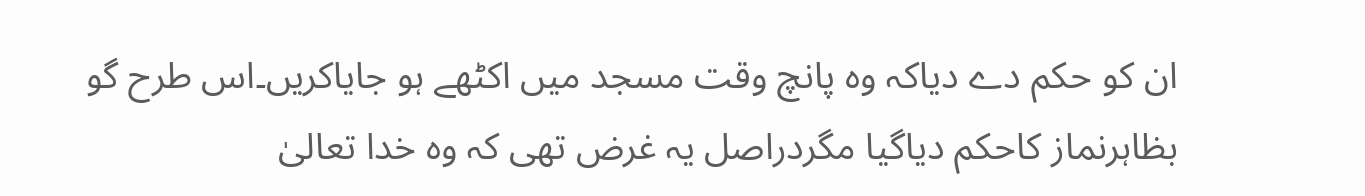ان کو حکم دے دیاکہ وہ پانچ وقت مسجد میں اکٹھے ہو جایاکریں۔اس طرح گو بظاہرنماز کاحکم دیاگیا مگردراصل یہ غرض تھی کہ وہ خدا تعالیٰ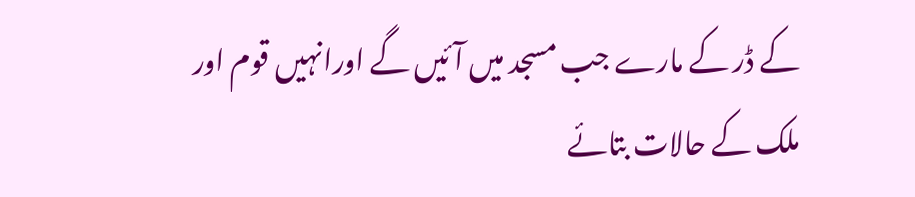کے ڈر کے مارے جب مسجد میں آئیں گے اورانہیں قوم اور ملک کے حالات بتائے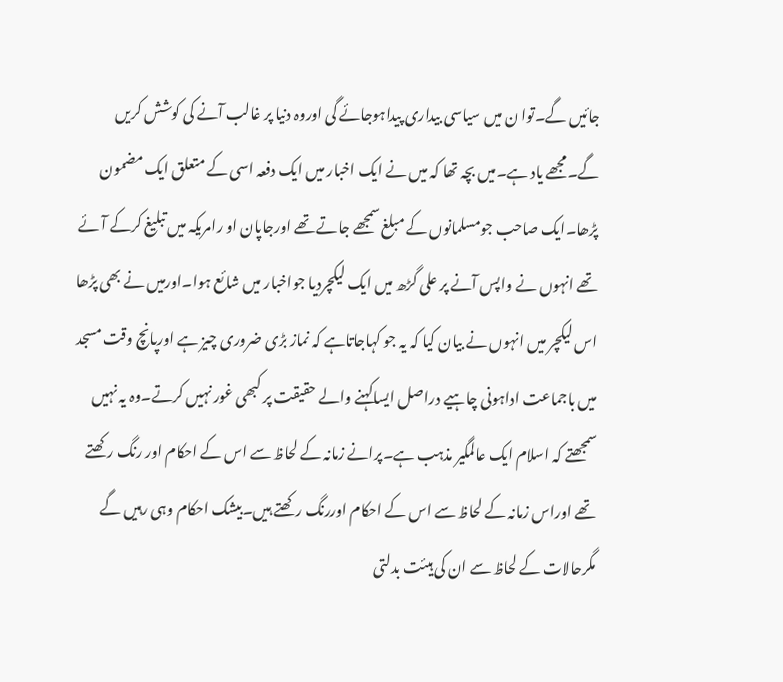جائیں گے۔توا ن میں سیاسی بیداری پیداہوجائے گی اوروہ دنیا پر غالب آنے کی کوشش کریں گے۔مجھے یاد ہے۔میں بچہ تھا کہ میں نے ایک اخبار میں ایک دفعہ اسی کے متعلق ایک مضمون پڑھا۔ایک صاحب جومسلمانوں کے مبلغ سمجھے جاتے تھے اورجاپان او رامریکہ میں تبلیغ کرکے آئے تھے انہوں نے واپس آنے پر علی گڑھ میں ایک لیکچردیا جواخبار میں شائع ہوا۔اورمیں نے بھی پڑھا اس لیکچر میں انہوں نے بیان کیا کہ یہ جو کہاجاتاہے کہ نماز بڑی ضروری چیز ہے اورپانچ وقت مسجد میں باجماعت اداہونی چاہیے دراصل ایساکہنے والے حقیقت پر کبھی غور نہیں کرتے۔وہ یہ نہیں سمجھتے کہ اسلام ایک عالمگیر مذہب ہے۔پرانے زمانہ کے لحاظ سے اس کے احکام اور رنگ رکھتے تھے اوراس زمانہ کے لحاظ سے اس کے احکام اوررنگ رکھتے ہیں۔بیشک احکام وہی رہیں گے مگرحالات کے لحاظ سے ان کی ہیئت بدلتی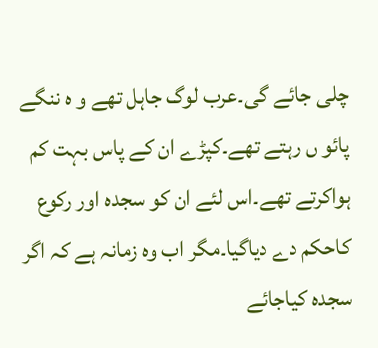چلی جائے گی۔عرب لوگ جاہل تھے و ہ ننگے پائو ں رہتے تھے۔کپڑے ان کے پاس بہت کم ہواکرتے تھے۔اس لئے ان کو سجدہ اور رکوع کاحکم دے دیاگیا۔مگر اب وہ زمانہ ہے کہ اگر سجدہ کیاجائے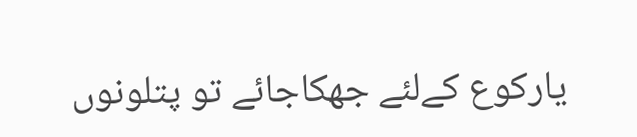یارکوع کےلئے جھکاجائے تو پتلونوں